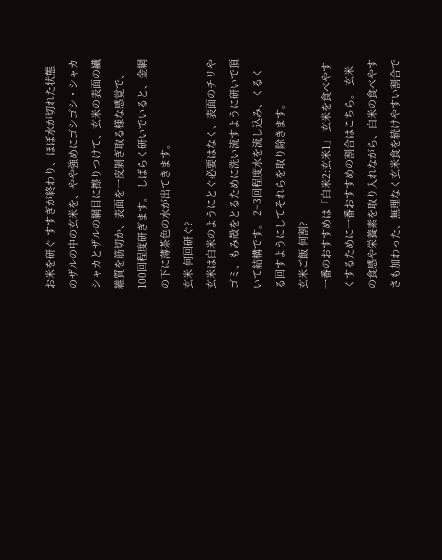お米を研ぐ すすぎが終わり、ほぼ水が切れた状態のザルの中の玄米を、やや強めにゴシゴシ・シャカシャカとザルの網目に擦りつけて、玄米の表面の繊維質を筋切か、表面を一皮剝ぎ取る様な感覚で、100回程度研ぎます。 しばらく研いでいると、金網の下に薄茶色の水が出てきます。
玄米 何回研ぐ?
玄米は白米のようにとぐ必要はなく、表面のチリやゴミ、もみ殻をとるために洗い流すように研いで頂いて結構です。 2~3回程度水を流し込み、くるくる回すようにしてそれらを取り除きます。
玄米ご飯 何割?
一番のおすすめは「白米2:玄米1」 玄米を食べやすくするために一番おすすめの割合はこちら。 玄米の食感や栄養素を取り入れながら、白米の食べやすさも加わった、無理なく玄米食を続けやすい割合で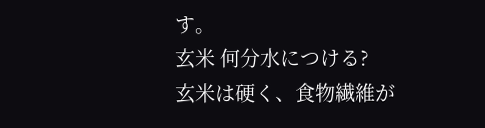す。
玄米 何分水につける?
玄米は硬く、食物繊維が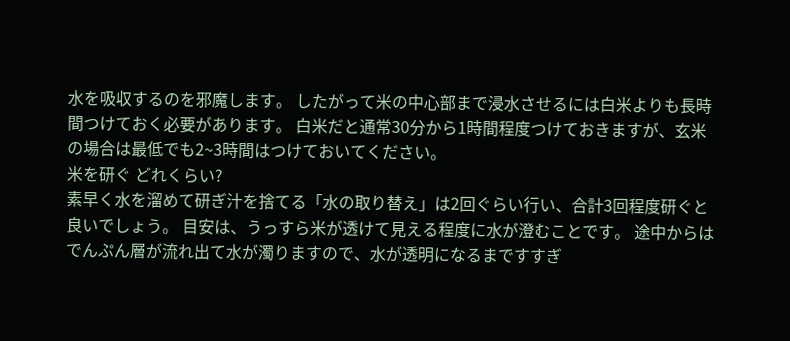水を吸収するのを邪魔します。 したがって米の中心部まで浸水させるには白米よりも長時間つけておく必要があります。 白米だと通常30分から1時間程度つけておきますが、玄米の場合は最低でも2~3時間はつけておいてください。
米を研ぐ どれくらい?
素早く水を溜めて研ぎ汁を捨てる「水の取り替え」は2回ぐらい行い、合計3回程度研ぐと良いでしょう。 目安は、うっすら米が透けて見える程度に水が澄むことです。 途中からはでんぷん層が流れ出て水が濁りますので、水が透明になるまですすぎ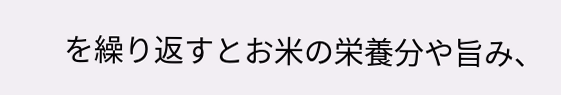を繰り返すとお米の栄養分や旨み、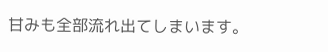甘みも全部流れ出てしまいます。